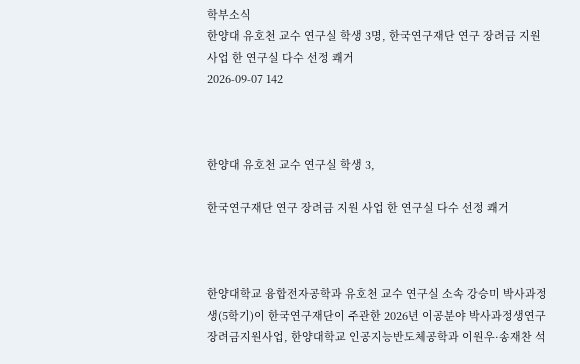학부소식
한양대 유호천 교수 연구실 학생 3명, 한국연구재단 연구 장려금 지원 사업 한 연구실 다수 선정 쾌거
2026-09-07 142



한양대 유호천 교수 연구실 학생 3,

한국연구재단 연구 장려금 지원 사업 한 연구실 다수 선정 쾌거



한양대학교 융합전자공학과 유호천 교수 연구실 소속 강승미 박사과정생(5학기)이 한국연구재단이 주관한 2026년 이공분야 박사과정생연구장려금지원사업, 한양대학교 인공지능반도체공학과 이원우·송재찬 석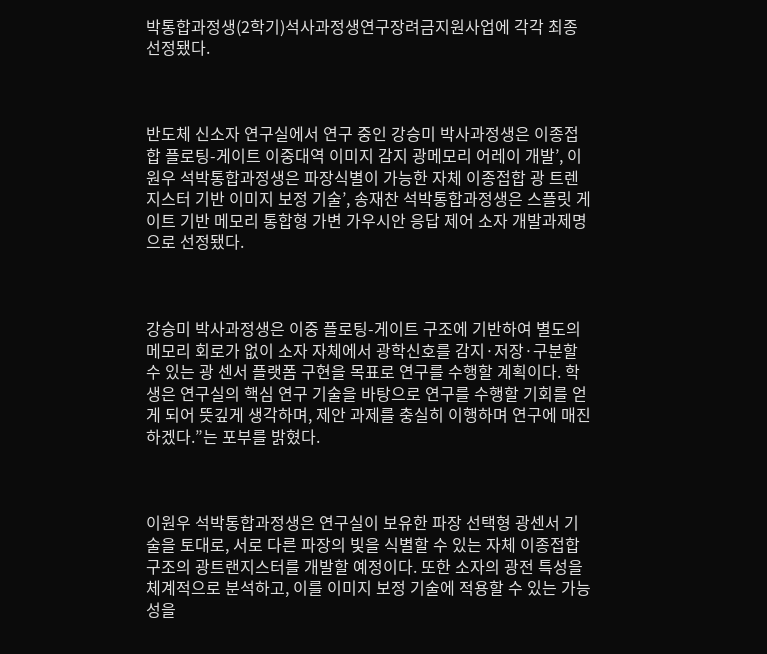박통합과정생(2학기)석사과정생연구장려금지원사업에 각각 최종 선정됐다.



반도체 신소자 연구실에서 연구 중인 강승미 박사과정생은 이종접합 플로팅-게이트 이중대역 이미지 감지 광메모리 어레이 개발’, 이원우 석박통합과정생은 파장식별이 가능한 자체 이종접합 광 트렌지스터 기반 이미지 보정 기술’, 송재찬 석박통합과정생은 스플릿 게이트 기반 메모리 통합형 가변 가우시안 응답 제어 소자 개발과제명으로 선정됐다.



강승미 박사과정생은 이중 플로팅-게이트 구조에 기반하여 별도의 메모리 회로가 없이 소자 자체에서 광학신호를 감지·저장·구분할 수 있는 광 센서 플랫폼 구현을 목표로 연구를 수행할 계획이다. 학생은 연구실의 핵심 연구 기술을 바탕으로 연구를 수행할 기회를 얻게 되어 뜻깊게 생각하며, 제안 과제를 충실히 이행하며 연구에 매진하겠다.”는 포부를 밝혔다.



이원우 석박통합과정생은 연구실이 보유한 파장 선택형 광센서 기술을 토대로, 서로 다른 파장의 빛을 식별할 수 있는 자체 이종접합 구조의 광트랜지스터를 개발할 예정이다. 또한 소자의 광전 특성을 체계적으로 분석하고, 이를 이미지 보정 기술에 적용할 수 있는 가능성을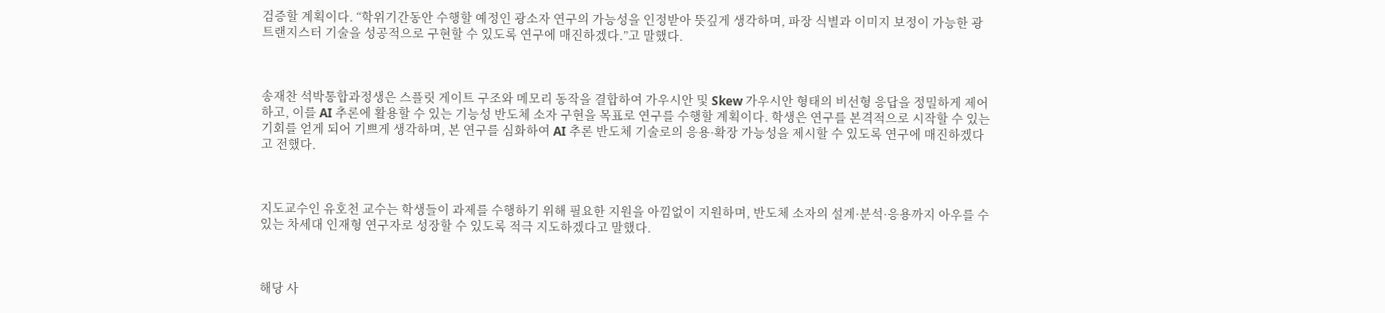검증할 계획이다. “학위기간동안 수행할 예정인 광소자 연구의 가능성을 인정받아 뜻깊게 생각하며, 파장 식별과 이미지 보정이 가능한 광트랜지스터 기술을 성공적으로 구현할 수 있도록 연구에 매진하겠다.”고 말했다.



송재찬 석박통합과정생은 스플릿 게이트 구조와 메모리 동작을 결합하여 가우시안 및 Skew 가우시안 형태의 비선형 응답을 정밀하게 제어하고, 이를 AI 추론에 활용할 수 있는 기능성 반도체 소자 구현을 목표로 연구를 수행할 계획이다. 학생은 연구를 본격적으로 시작할 수 있는 기회를 얻게 되어 기쁘게 생각하며, 본 연구를 심화하여 AI 추론 반도체 기술로의 응용·확장 가능성을 제시할 수 있도록 연구에 매진하겠다고 전했다.



지도교수인 유호천 교수는 학생들이 과제를 수행하기 위해 필요한 지원을 아낌없이 지원하며, 반도체 소자의 설계·분석·응용까지 아우를 수 있는 차세대 인재형 연구자로 성장할 수 있도록 적극 지도하겠다고 말했다.



해당 사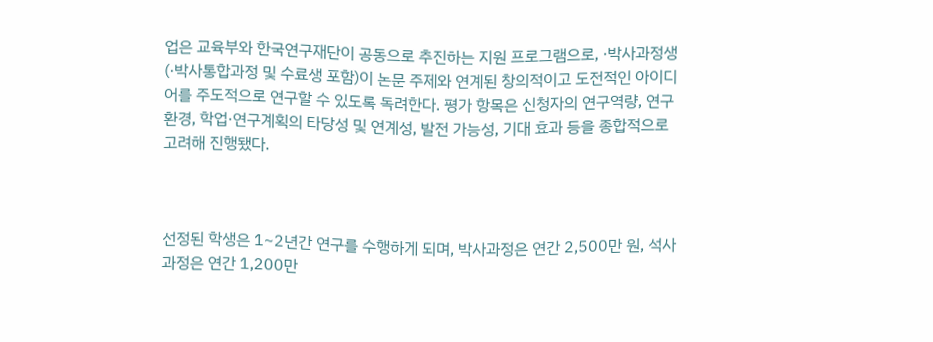업은 교육부와 한국연구재단이 공동으로 추진하는 지원 프로그램으로, ·박사과정생(·박사통합과정 및 수료생 포함)이 논문 주제와 연계된 창의적이고 도전적인 아이디어를 주도적으로 연구할 수 있도록 독려한다. 평가 항목은 신청자의 연구역량, 연구 환경, 학업·연구계획의 타당성 및 연계성, 발전 가능성, 기대 효과 등을 종합적으로 고려해 진행됐다.



선정된 학생은 1~2년간 연구를 수행하게 되며, 박사과정은 연간 2,500만 원, 석사과정은 연간 1,200만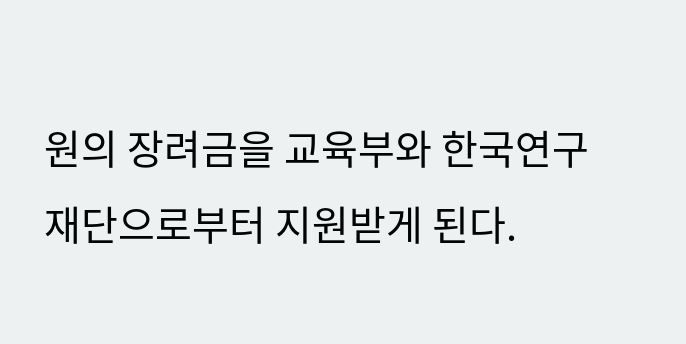원의 장려금을 교육부와 한국연구재단으로부터 지원받게 된다.